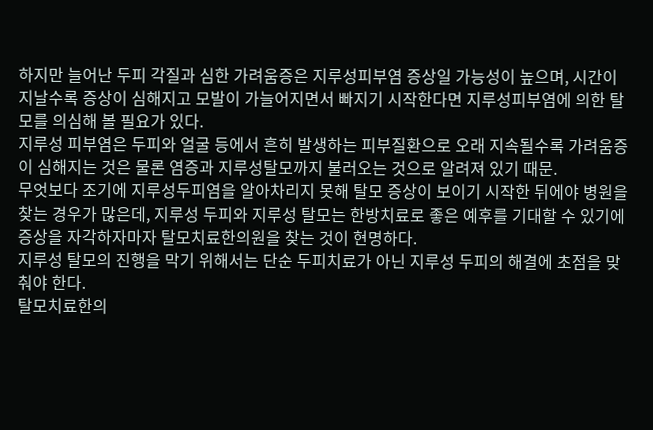하지만 늘어난 두피 각질과 심한 가려움증은 지루성피부염 증상일 가능성이 높으며, 시간이 지날수록 증상이 심해지고 모발이 가늘어지면서 빠지기 시작한다면 지루성피부염에 의한 탈모를 의심해 볼 필요가 있다.
지루성 피부염은 두피와 얼굴 등에서 흔히 발생하는 피부질환으로 오래 지속될수록 가려움증이 심해지는 것은 물론 염증과 지루성탈모까지 불러오는 것으로 알려져 있기 때문.
무엇보다 조기에 지루성두피염을 알아차리지 못해 탈모 증상이 보이기 시작한 뒤에야 병원을 찾는 경우가 많은데, 지루성 두피와 지루성 탈모는 한방치료로 좋은 예후를 기대할 수 있기에 증상을 자각하자마자 탈모치료한의원을 찾는 것이 현명하다.
지루성 탈모의 진행을 막기 위해서는 단순 두피치료가 아닌 지루성 두피의 해결에 초점을 맞춰야 한다.
탈모치료한의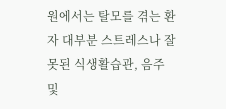원에서는 탈모를 겪는 환자 대부분 스트레스나 잘못된 식생활습관, 음주 및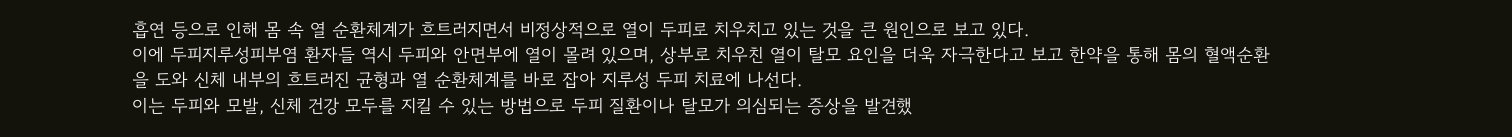흡연 등으로 인해 몸 속 열 순환체계가 흐트러지면서 비정상적으로 열이 두피로 치우치고 있는 것을 큰 원인으로 보고 있다.
이에 두피지루성피부염 환자들 역시 두피와 안면부에 열이 몰려 있으며, 상부로 치우친 열이 탈모 요인을 더욱 자극한다고 보고 한약을 통해 몸의 혈액순환을 도와 신체 내부의 흐트러진 균형과 열 순환체계를 바로 잡아 지루성 두피 치료에 나선다.
이는 두피와 모발, 신체 건강 모두를 지킬 수 있는 방법으로 두피 질환이나 탈모가 의심되는 증상을 발견했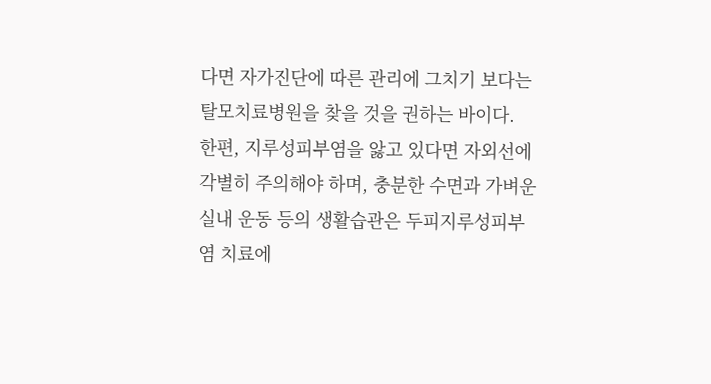다면 자가진단에 따른 관리에 그치기 보다는 탈모치료병원을 찾을 것을 권하는 바이다.
한편, 지루성피부염을 앓고 있다면 자외선에 각별히 주의해야 하며, 충분한 수면과 가벼운 실내 운동 등의 생활습관은 두피지루성피부염 치료에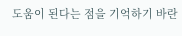도움이 된다는 점을 기억하기 바란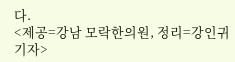다.
<제공=강남 모락한의원, 정리=강인귀 기자>